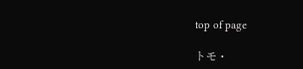top of page

トモ・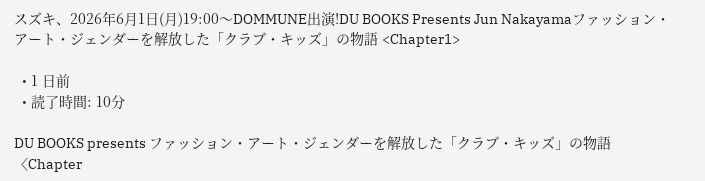スズキ、2026年6月1日(月)19:00〜DOMMUNE出演!DU BOOKS Presents Jun Nakayamaファッション・アート・ジェンダーを解放した「クラブ・キッズ」の物語 <Chapter1>

  • 1 日前
  • 読了時間: 10分

DU BOOKS presents ファッション・アート・ジェンダーを解放した「クラブ・キッズ」の物語 〈Chapter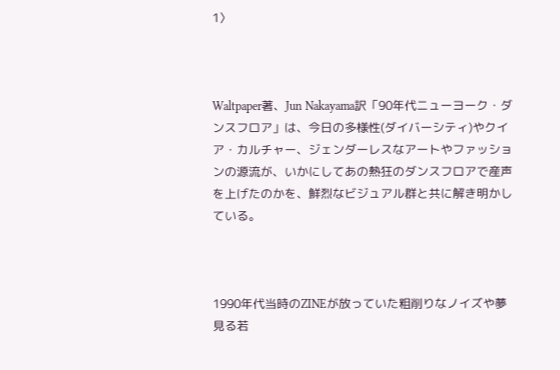1〉



Waltpaper著、Jun Nakayama訳「90年代ニューヨーク・ダンスフロア」は、今日の多様性(ダイバーシティ)やクイア・カルチャー、ジェンダーレスなアートやファッションの源流が、いかにしてあの熱狂のダンスフロアで産声を上げたのかを、鮮烈なビジュアル群と共に解き明かしている。



1990年代当時のZINEが放っていた粗削りなノイズや夢見る若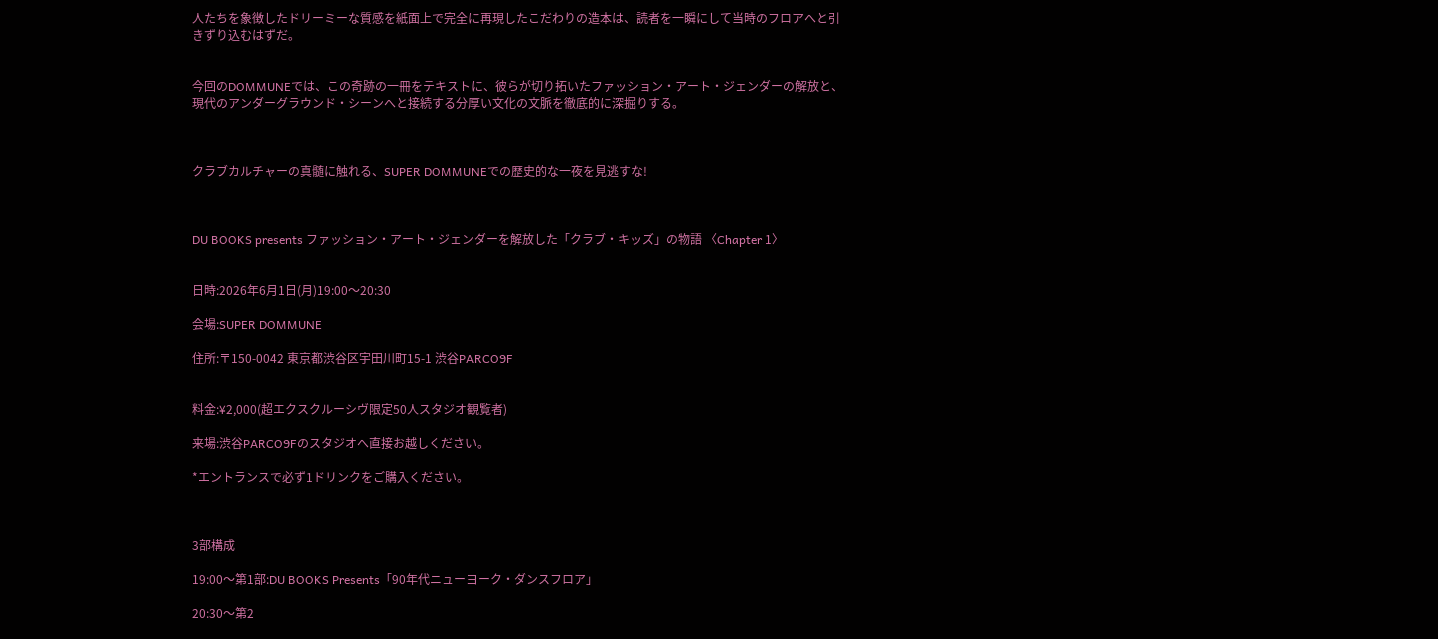人たちを象徴したドリーミーな質感を紙面上で完全に再現したこだわりの造本は、読者を一瞬にして当時のフロアへと引きずり込むはずだ。


今回のDOMMUNEでは、この奇跡の一冊をテキストに、彼らが切り拓いたファッション・アート・ジェンダーの解放と、現代のアンダーグラウンド・シーンへと接続する分厚い文化の文脈を徹底的に深掘りする。



クラブカルチャーの真髄に触れる、SUPER DOMMUNEでの歴史的な一夜を見逃すな!



DU BOOKS presents ファッション・アート・ジェンダーを解放した「クラブ・キッズ」の物語 〈Chapter 1〉


日時:2026年6月1日(月)19:00〜20:30

会場:SUPER DOMMUNE

住所:〒150-0042 東京都渋谷区宇田川町15-1 渋谷PARCO9F


料金:¥2,000(超エクスクルーシヴ限定50人スタジオ観覧者)

来場:渋谷PARCO9Fのスタジオへ直接お越しください。

*エントランスで必ず1ドリンクをご購入ください。



3部構成

19:00〜第1部:DU BOOKS Presents「90年代ニューヨーク・ダンスフロア」

20:30〜第2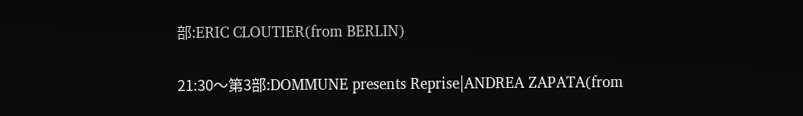部:ERIC CLOUTIER(from BERLIN)

21:30〜第3部:DOMMUNE presents Reprise|ANDREA ZAPATA(from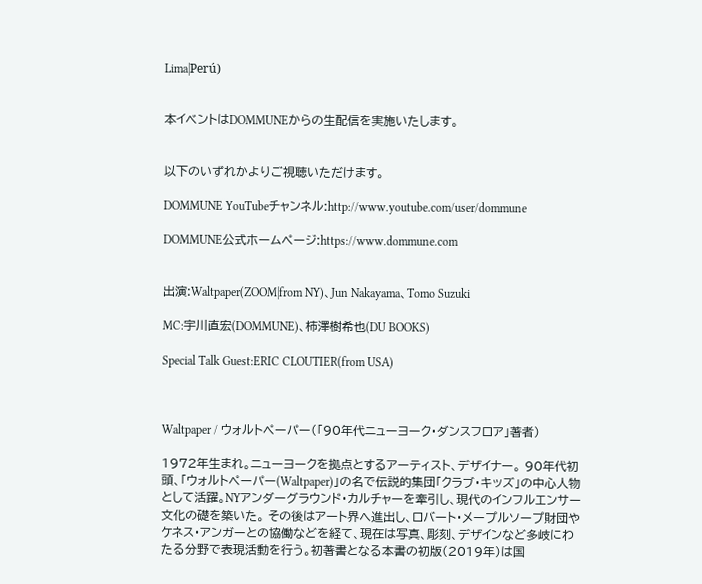Lima|Perú)


本イベントはDOMMUNEからの生配信を実施いたします。


以下のいずれかよりご視聴いただけます。

DOMMUNE YouTubeチャンネル:http://www.youtube.com/user/dommune

DOMMUNE公式ホームページ:https://www.dommune.com


出演:Waltpaper(ZOOM|from NY)、Jun Nakayama、Tomo Suzuki

MC:宇川直宏(DOMMUNE)、柿澤樹希也(DU BOOKS)

Special Talk Guest:ERIC CLOUTIER(from USA)



Waltpaper / ウォルトペーパー(「90年代ニューヨーク・ダンスフロア」著者)

1972年生まれ。ニューヨークを拠点とするアーティスト、デザイナー。 90年代初頭、「ウォルトペーパー(Waltpaper)」の名で伝説的集団「クラブ・キッズ」の中心人物として活躍。NYアンダーグラウンド・カルチャーを牽引し、現代のインフルエンサー文化の礎を築いた。 その後はアート界へ進出し、ロバート・メープルソープ財団やケネス・アンガーとの協働などを経て、現在は写真、彫刻、デザインなど多岐にわたる分野で表現活動を行う。初著書となる本書の初版(2019年)は国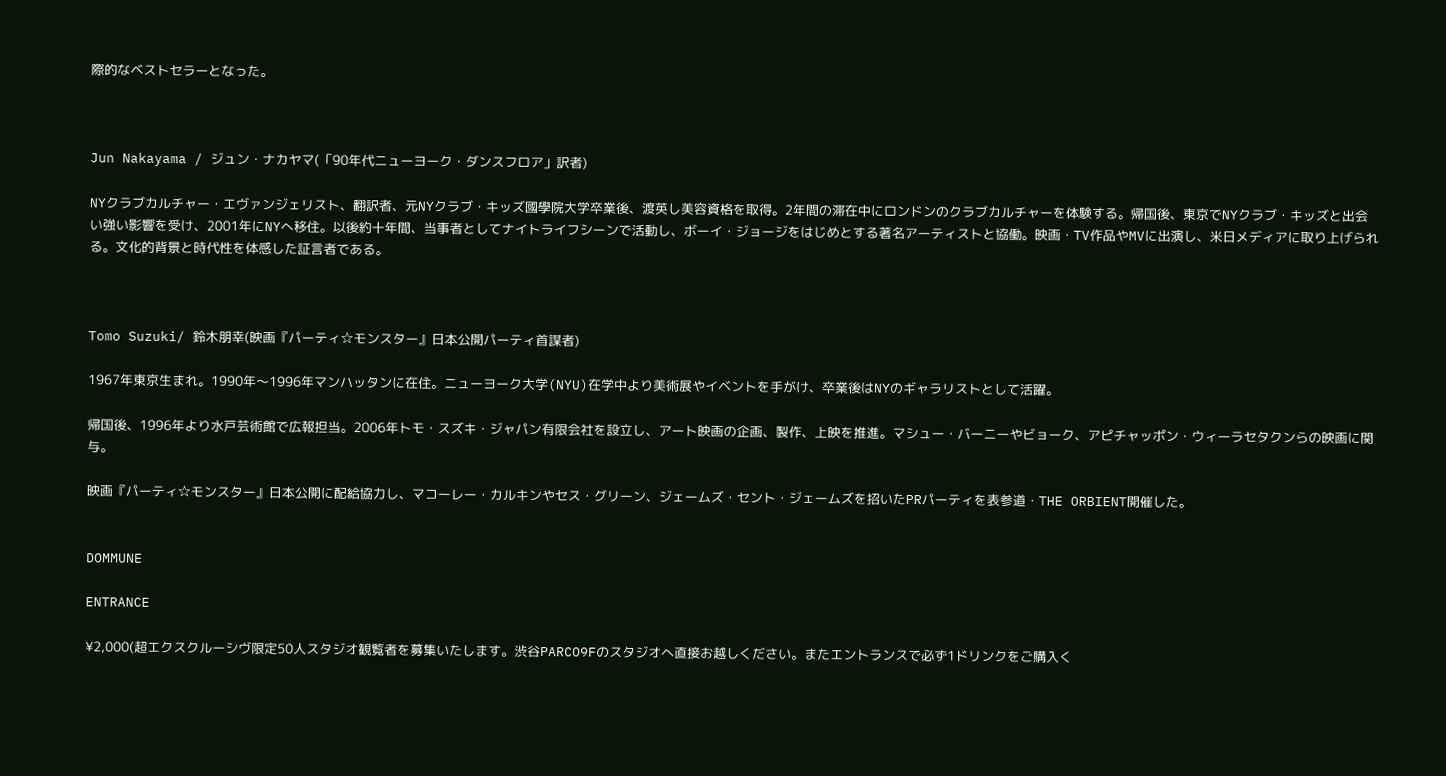際的なベストセラーとなった。



Jun Nakayama / ジュン・ナカヤマ(「90年代ニューヨーク・ダンスフロア」訳者)

NYクラブカルチャー・エヴァンジェリスト、翻訳者、元NYクラブ・キッズ國學院大学卒業後、渡英し美容資格を取得。2年間の滞在中にロンドンのクラブカルチャーを体験する。帰国後、東京でNYクラブ・キッズと出会い強い影響を受け、2001年にNYへ移住。以後約十年間、当事者としてナイトライフシーンで活動し、ボーイ・ジョージをはじめとする著名アーティストと協働。映画・TV作品やMVに出演し、米日メディアに取り上げられる。文化的背景と時代性を体感した証言者である。



Tomo Suzuki/ 鈴木朋幸(映画『パーティ☆モンスター』日本公開パーティ首謀者)

1967年東京生まれ。1990年〜1996年マンハッタンに在住。ニューヨーク大学(NYU)在学中より美術展やイベントを手がけ、卒業後はNYのギャラリストとして活躍。

帰国後、1996年より水戸芸術館で広報担当。2006年トモ・スズキ・ジャパン有限会社を設立し、アート映画の企画、製作、上映を推進。マシュー・バーニーやビョーク、アピチャッポン・ウィーラセタクンらの映画に関与。

映画『パーティ☆モンスター』日本公開に配給協力し、マコーレー・カルキンやセス・グリーン、ジェームズ・セント・ジェームズを招いたPRパーティを表参道・THE ORBIENT開催した。


DOMMUNE

ENTRANCE

¥2,000(超エクスクルーシヴ限定50人スタジオ観覧者を募集いたします。渋谷PARCO9Fのスタジオへ直接お越しください。またエントランスで必ず1ドリンクをご購入く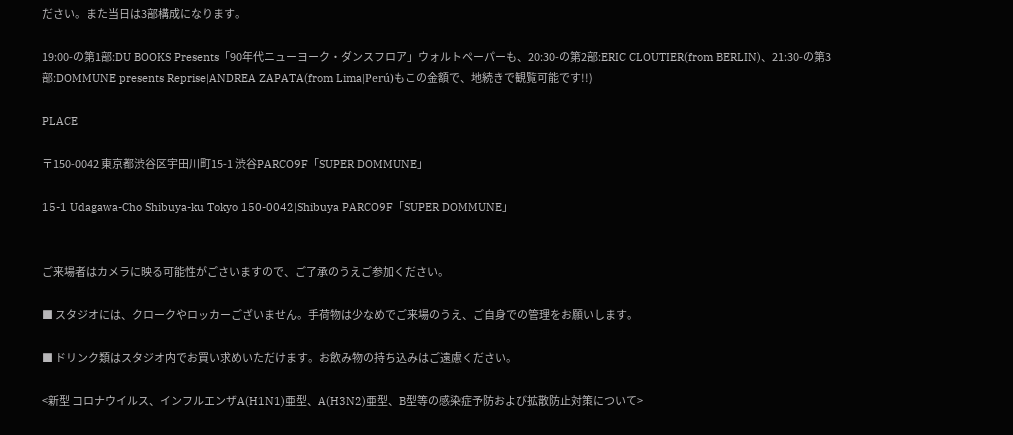ださい。また当日は3部構成になります。

19:00-の第1部:DU BOOKS Presents「90年代ニューヨーク・ダンスフロア」ウォルトペーパーも、20:30-の第2部:ERIC CLOUTIER(from BERLIN)、21:30-の第3部:DOMMUNE presents Reprise|ANDREA ZAPATA(from Lima|Perú)もこの金額で、地続きで観覧可能です!!)

PLACE

〒150-0042 東京都渋谷区宇田川町15-1 渋谷PARCO9F「SUPER DOMMUNE」

15-1 Udagawa-Cho Shibuya-ku Tokyo 150-0042|Shibuya PARCO9F「SUPER DOMMUNE」


ご来場者はカメラに映る可能性がごさいますので、ご了承のうえご参加ください。

■ スタジオには、クロークやロッカーございません。手荷物は少なめでご来場のうえ、ご自身での管理をお願いします。

■ ドリンク類はスタジオ内でお買い求めいただけます。お飲み物の持ち込みはご遠慮ください。

<新型 コロナウイルス、インフルエンザA(H1N1)亜型、A(H3N2)亜型、B型等の感染症予防および拡散防止対策について>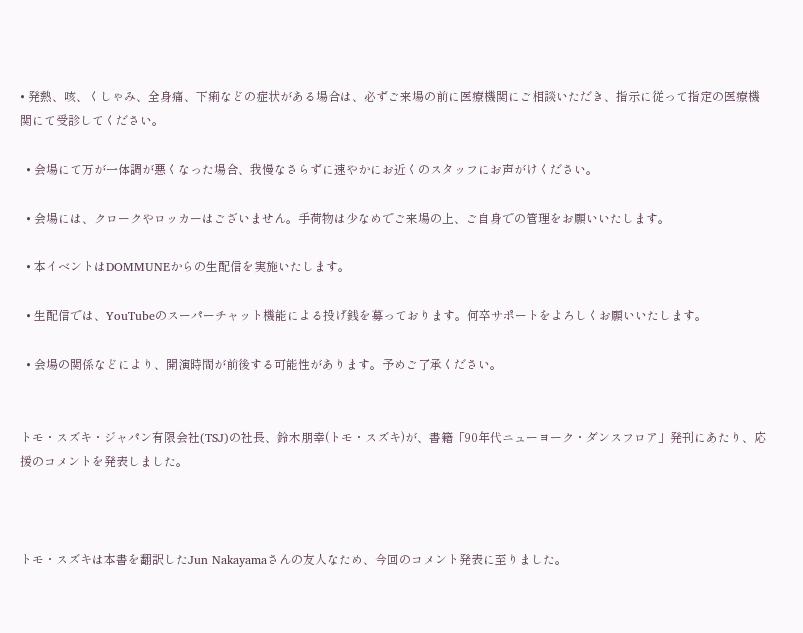• 発熱、咳、くしゃみ、全身痛、下痢などの症状がある場合は、必ずご来場の前に医療機関にご相談いただき、指示に従って指定の医療機関にて受診してください。

  • 会場にて万が一体調が悪くなった場合、我慢なさらずに速やかにお近くのスタッフにお声がけください。

  • 会場には、クロークやロッカーはございません。手荷物は少なめでご来場の上、ご自身での管理をお願いいたします。

  • 本イベントはDOMMUNEからの生配信を実施いたします。

  • 生配信では、YouTubeのスーパーチャット機能による投げ銭を募っております。何卒サポートをよろしくお願いいたします。

  • 会場の関係などにより、開演時間が前後する可能性があります。予めご了承ください。


トモ・スズキ・ジャパン有限会社(TSJ)の社長、鈴木朋幸(トモ・スズキ)が、書籍「90年代ニューヨーク・ダンスフロア」発刊にあたり、応援のコメントを発表しました。



トモ・スズキは本書を翻訳したJun Nakayamaさんの友人なため、今回のコメント発表に至りました。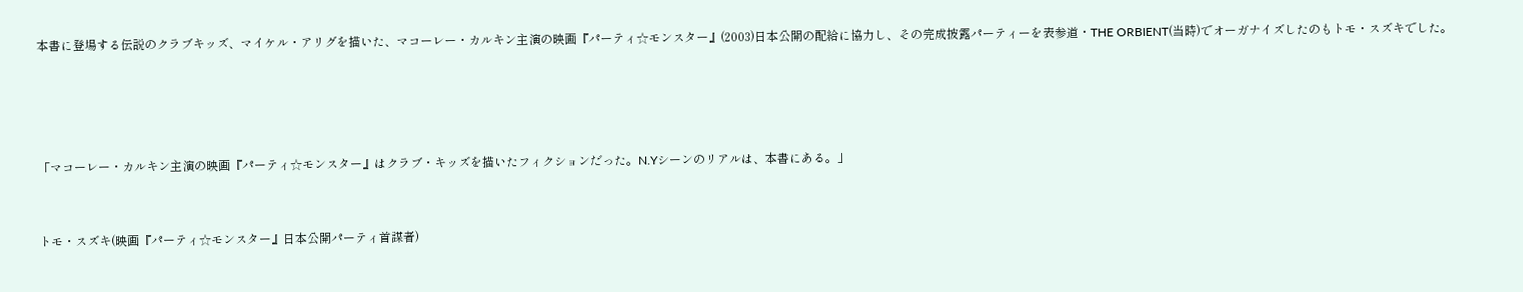本書に登場する伝説のクラブキッズ、マイケル・アリグを描いた、マコーレー・カルキン主演の映画『パーティ☆モンスター』(2003)日本公開の配給に協力し、その完成披露パーティーを表参道・THE ORBIENT(当時)でオーガナイズしたのもトモ・スズキでした。




「マコーレー・カルキン主演の映画『パーティ☆モンスター』はクラブ・キッズを描いたフィクションだった。N.Yシーンのリアルは、本書にある。」


トモ・スズキ(映画『パーティ☆モンスター』日本公開パーティ首謀者)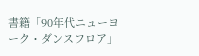書籍「90年代ニューヨーク・ダンスフロア」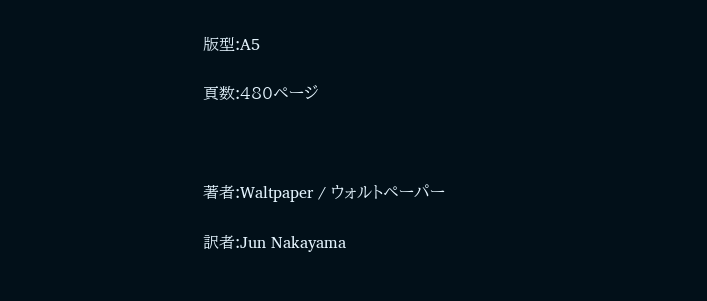版型:A5

頁数:480ページ



著者:Waltpaper / ウォルトペーパー

訳者:Jun Nakayama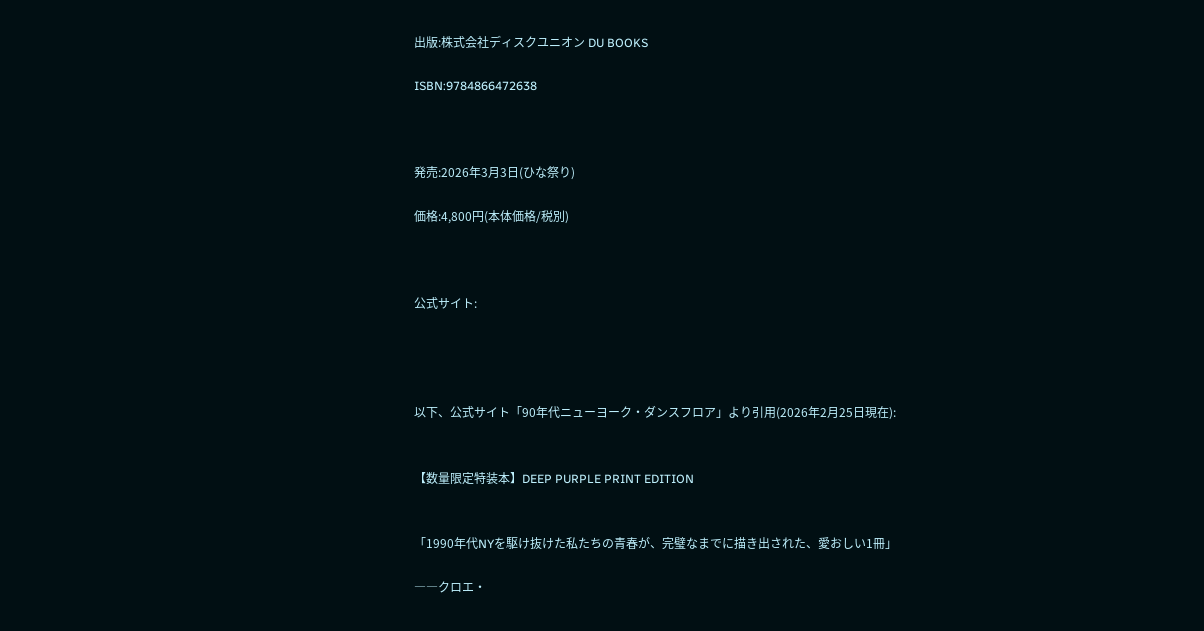出版:株式会社ディスクユニオン DU BOOKS

ISBN:9784866472638



発売:2026年3月3日(ひな祭り)

価格:4,800円(本体価格/税別)



公式サイト:




以下、公式サイト「90年代ニューヨーク・ダンスフロア」より引用(2026年2月25日現在):


【数量限定特装本】DEEP PURPLE PRINT EDITION


「1990年代NYを駆け抜けた私たちの青春が、完璧なまでに描き出された、愛おしい1冊」

――クロエ・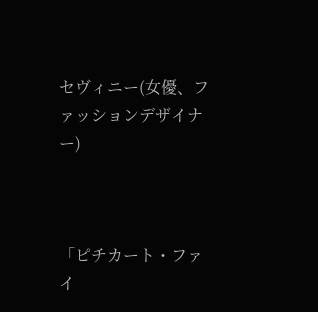セヴィニー(女優、ファッションデザイナー)



「ピチカート・ファイ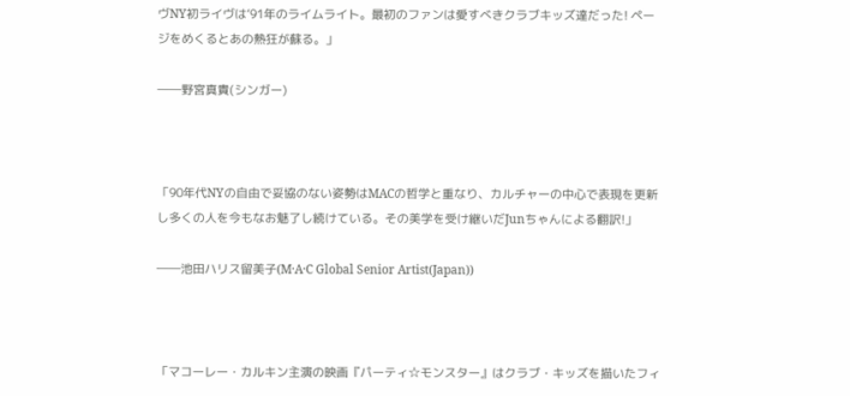ヴNY初ライヴは‘91年のライムライト。最初のファンは愛すべきクラブキッズ達だった! ページをめくるとあの熱狂が蘇る。」

――野宮真貴(シンガー)



「90年代NYの自由で妥協のない姿勢はMACの哲学と重なり、カルチャーの中心で表現を更新し多くの人を今もなお魅了し続けている。その美学を受け継いだJunちゃんによる翻訳!」

――池田ハリス留美子(M·A·C Global Senior Artist(Japan))



「マコーレー・カルキン主演の映画『パーティ☆モンスター』はクラブ・キッズを描いたフィ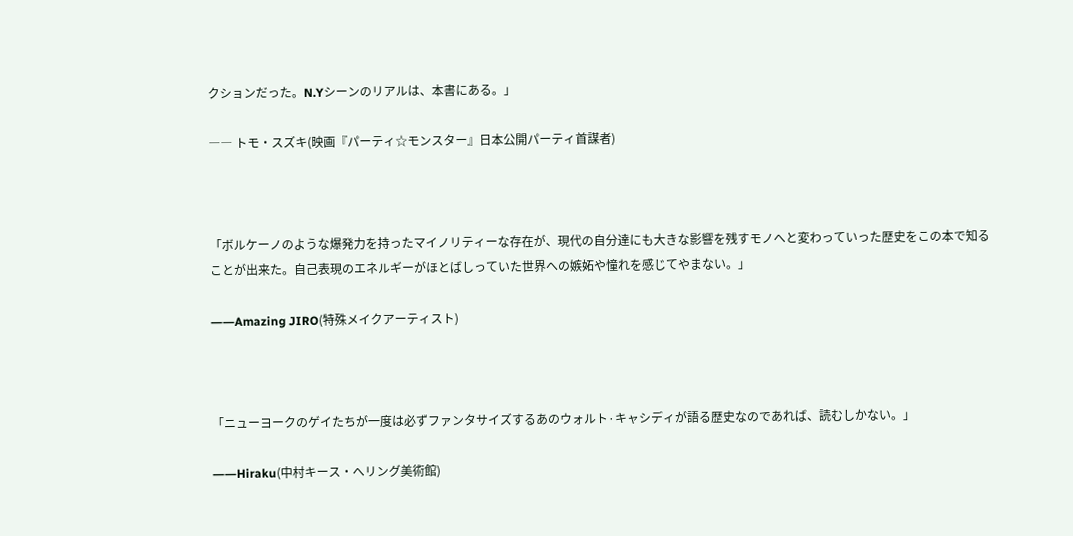クションだった。N.Yシーンのリアルは、本書にある。」

―― トモ・スズキ(映画『パーティ☆モンスター』日本公開パーティ首謀者)



「ボルケーノのような爆発力を持ったマイノリティーな存在が、現代の自分達にも大きな影響を残すモノへと変わっていった歴史をこの本で知ることが出来た。自己表現のエネルギーがほとばしっていた世界への嫉妬や憧れを感じてやまない。」

――Amazing JIRO(特殊メイクアーティスト)



「ニューヨークのゲイたちが一度は必ずファンタサイズするあのウォルト·キャシディが語る歴史なのであれば、読むしかない。」

――Hiraku(中村キース・へリング美術館)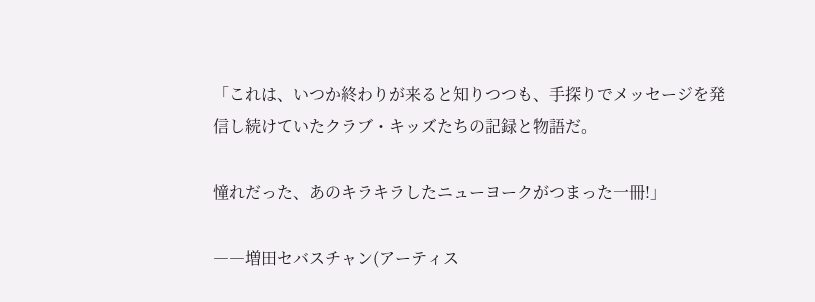「これは、いつか終わりが来ると知りつつも、手探りでメッセージを発信し続けていたクラブ・キッズたちの記録と物語だ。

憧れだった、あのキラキラしたニューヨークがつまった一冊!」

――増田セバスチャン(アーティス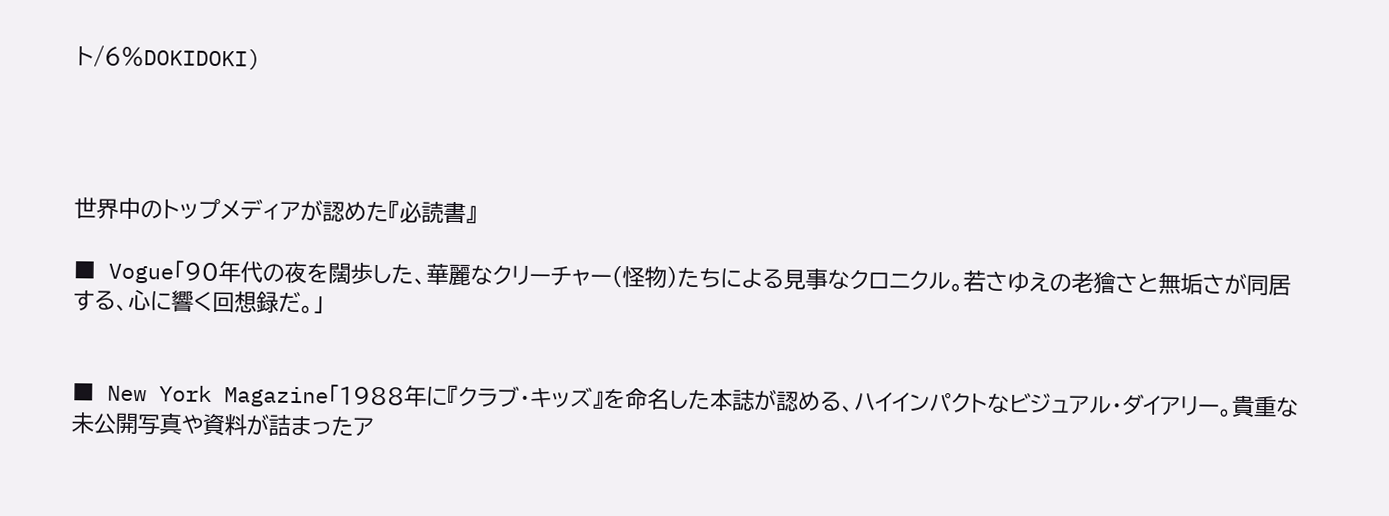ト/6%DOKIDOKI)




世界中のトップメディアが認めた『必読書』

■ Vogue「90年代の夜を闊歩した、華麗なクリーチャー(怪物)たちによる見事なクロニクル。若さゆえの老獪さと無垢さが同居する、心に響く回想録だ。」


■ New York Magazine「1988年に『クラブ・キッズ』を命名した本誌が認める、ハイインパクトなビジュアル・ダイアリー。貴重な未公開写真や資料が詰まったア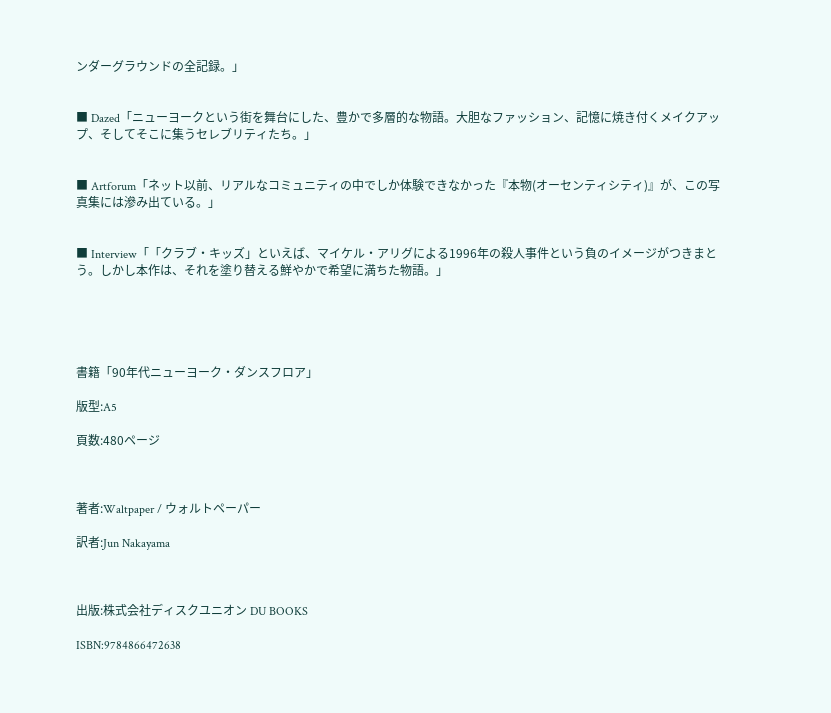ンダーグラウンドの全記録。」


■ Dazed「ニューヨークという街を舞台にした、豊かで多層的な物語。大胆なファッション、記憶に焼き付くメイクアップ、そしてそこに集うセレブリティたち。」


■ Artforum「ネット以前、リアルなコミュニティの中でしか体験できなかった『本物(オーセンティシティ)』が、この写真集には滲み出ている。」


■ Interview「「クラブ・キッズ」といえば、マイケル・アリグによる1996年の殺人事件という負のイメージがつきまとう。しかし本作は、それを塗り替える鮮やかで希望に満ちた物語。」





書籍「90年代ニューヨーク・ダンスフロア」

版型:A5

頁数:480ページ



著者:Waltpaper / ウォルトペーパー

訳者:Jun Nakayama



出版:株式会社ディスクユニオン DU BOOKS

ISBN:9784866472638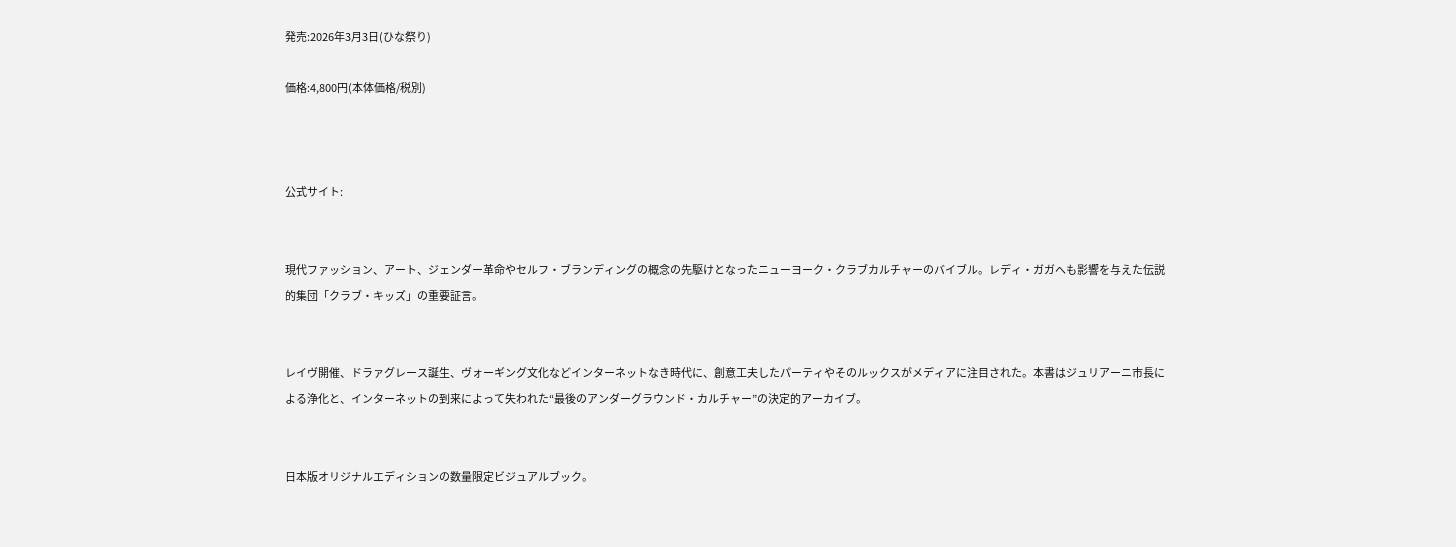発売:2026年3月3日(ひな祭り)

価格:4,800円(本体価格/税別)



公式サイト:


現代ファッション、アート、ジェンダー革命やセルフ・ブランディングの概念の先駆けとなったニューヨーク・クラブカルチャーのバイブル。レディ・ガガへも影響を与えた伝説的集団「クラブ・キッズ」の重要証言。


レイヴ開催、ドラァグレース誕生、ヴォーギング文化などインターネットなき時代に、創意工夫したパーティやそのルックスがメディアに注目された。本書はジュリアーニ市長による浄化と、インターネットの到来によって失われた“最後のアンダーグラウンド・カルチャー”の決定的アーカイブ。


日本版オリジナルエディションの数量限定ビジュアルブック。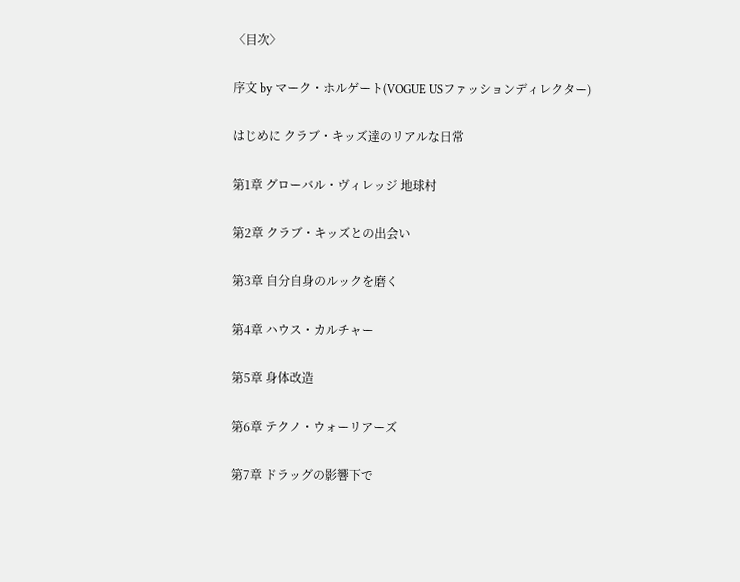〈目次〉

序文 by マーク・ホルゲート(VOGUE USファッションディレクター)

はじめに クラブ・キッズ達のリアルな日常

第1章 グローバル・ヴィレッジ 地球村

第2章 クラブ・キッズとの出会い

第3章 自分自身のルックを磨く

第4章 ハウス・カルチャー

第5章 身体改造

第6章 テクノ・ウォーリアーズ

第7章 ドラッグの影響下で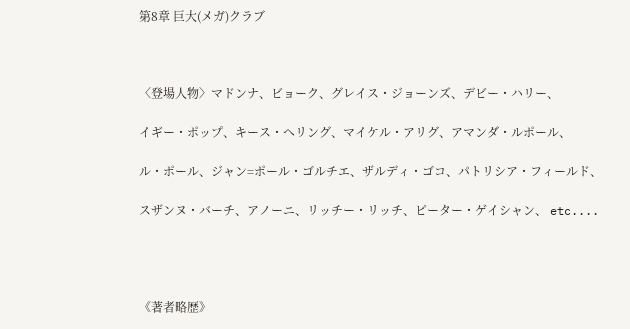第8章 巨大(メガ)クラブ



〈登場人物〉マドンナ、ビョーク、グレイス・ジョーンズ、デビー・ハリー、

イギー・ポップ、キース・へリング、マイケル・アリグ、アマンダ・ルポール、

ル・ポール、ジャン=ポール・ゴルチエ、ザルディ・ゴコ、パトリシア・フィールド、

スザンヌ・バーチ、アノーニ、リッチー・リッチ、ピーター・ゲイシャン、 etc....




《著者略歴》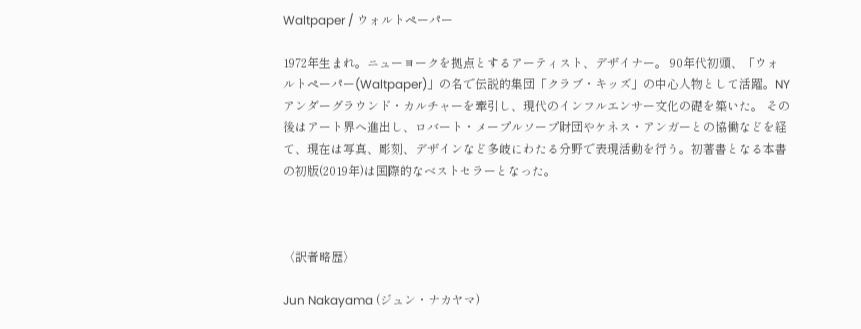Waltpaper / ウォルトペーパー

1972年生まれ。ニューヨークを拠点とするアーティスト、デザイナー。 90年代初頭、「ウォルトペーパー(Waltpaper)」の名で伝説的集団「クラブ・キッズ」の中心人物として活躍。NYアンダーグラウンド・カルチャーを牽引し、現代のインフルエンサー文化の礎を築いた。 その後はアート界へ進出し、ロバート・メープルソープ財団やケネス・アンガーとの協働などを経て、現在は写真、彫刻、デザインなど多岐にわたる分野で表現活動を行う。初著書となる本書の初版(2019年)は国際的なベストセラーとなった。



〈訳者略歴〉

Jun Nakayama (ジュン・ナカヤマ)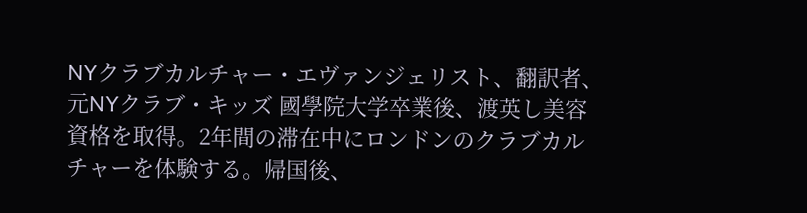NYクラブカルチャー・エヴァンジェリスト、翻訳者、元NYクラブ・キッズ 國學院大学卒業後、渡英し美容資格を取得。2年間の滞在中にロンドンのクラブカルチャーを体験する。帰国後、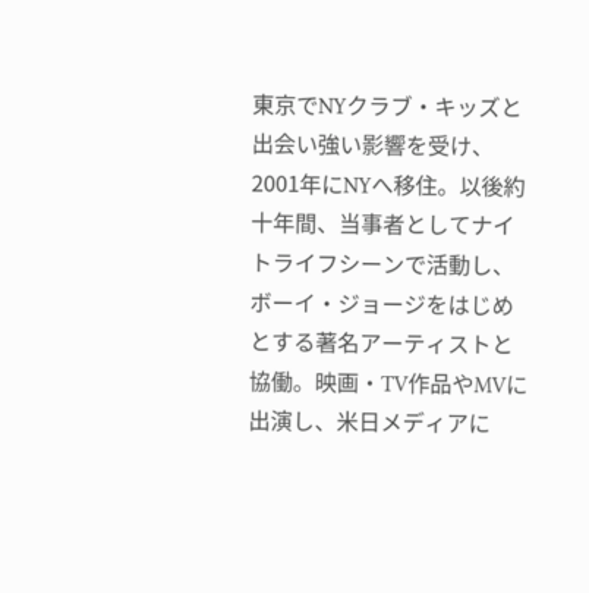東京でNYクラブ・キッズと出会い強い影響を受け、2001年にNYへ移住。以後約十年間、当事者としてナイトライフシーンで活動し、ボーイ・ジョージをはじめとする著名アーティストと協働。映画・TV作品やMVに出演し、米日メディアに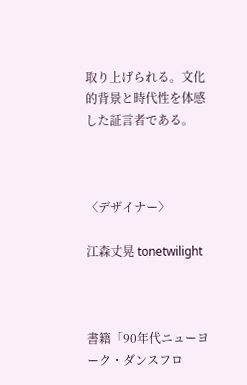取り上げられる。文化的背景と時代性を体感した証言者である。



〈デザイナー〉

江森丈晃 tonetwilight



書籍「90年代ニューヨーク・ダンスフロ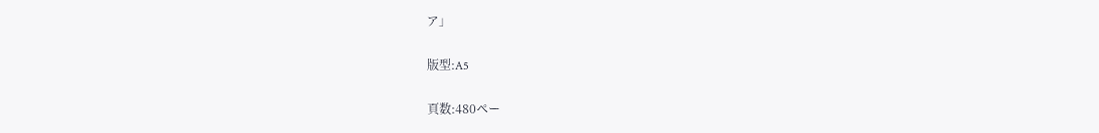ア」

版型:A5

頁数:480ペー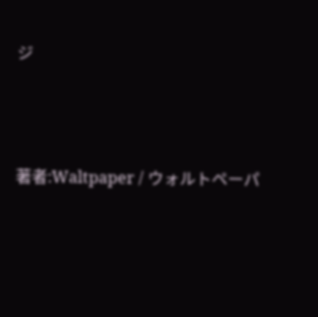ジ



著者:Waltpaper / ウォルトペーパ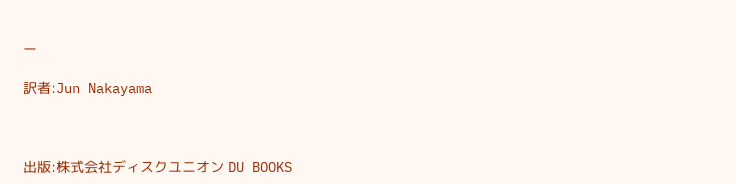ー

訳者:Jun Nakayama



出版:株式会社ディスクユニオン DU BOOKS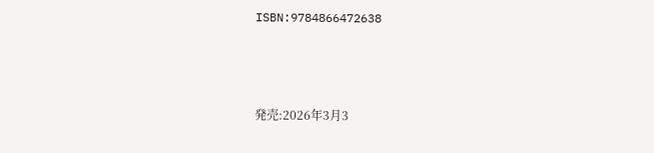ISBN:9784866472638



発売:2026年3月3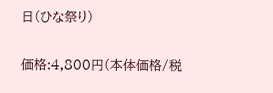日(ひな祭り)

価格:4,800円(本体価格/税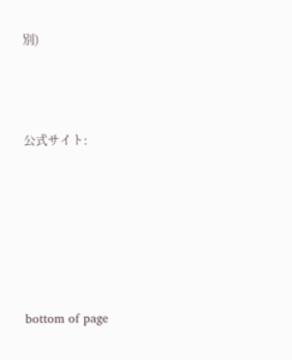別)



公式サイト:






bottom of page